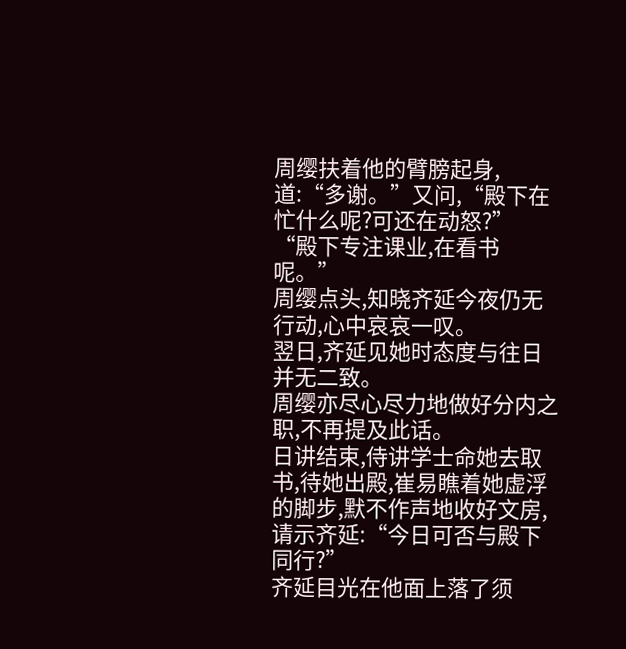周缨扶着他的臂膀起身,道:“多谢。”又问,“殿下在忙什么呢?可还在动怒?”
“殿下专注课业,在看书呢。”
周缨点头,知晓齐延今夜仍无行动,心中哀哀一叹。
翌日,齐延见她时态度与往日并无二致。
周缨亦尽心尽力地做好分内之职,不再提及此话。
日讲结束,侍讲学士命她去取书,待她出殿,崔易瞧着她虚浮的脚步,默不作声地收好文房,请示齐延:“今日可否与殿下同行?”
齐延目光在他面上落了须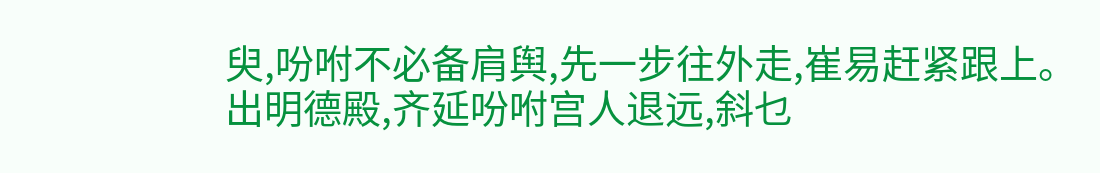臾,吩咐不必备肩舆,先一步往外走,崔易赶紧跟上。
出明德殿,齐延吩咐宫人退远,斜乜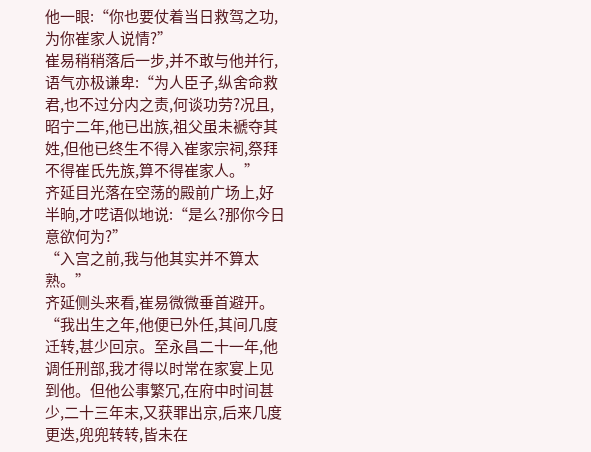他一眼:“你也要仗着当日救驾之功,为你崔家人说情?”
崔易稍稍落后一步,并不敢与他并行,语气亦极谦卑:“为人臣子,纵舍命救君,也不过分内之责,何谈功劳?况且,昭宁二年,他已出族,祖父虽未褫夺其姓,但他已终生不得入崔家宗祠,祭拜不得崔氏先族,算不得崔家人。”
齐延目光落在空荡的殿前广场上,好半晌,才呓语似地说:“是么?那你今日意欲何为?”
“入宫之前,我与他其实并不算太熟。”
齐延侧头来看,崔易微微垂首避开。
“我出生之年,他便已外任,其间几度迁转,甚少回京。至永昌二十一年,他调任刑部,我才得以时常在家宴上见到他。但他公事繁冗,在府中时间甚少,二十三年末,又获罪出京,后来几度更迭,兜兜转转,皆未在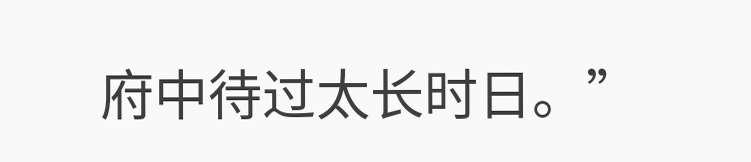府中待过太长时日。”